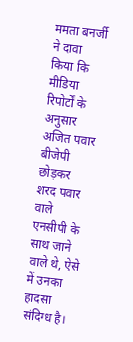ममता बनर्जी ने दावा किया कि मीडिया रिपोर्टों के अनुसार अजित पवार बीजेपी छोड़कर शरद पवार वाले एनसीपी के साथ जाने वाले थे, ऐसे में उनका हादसा संदिग्ध है।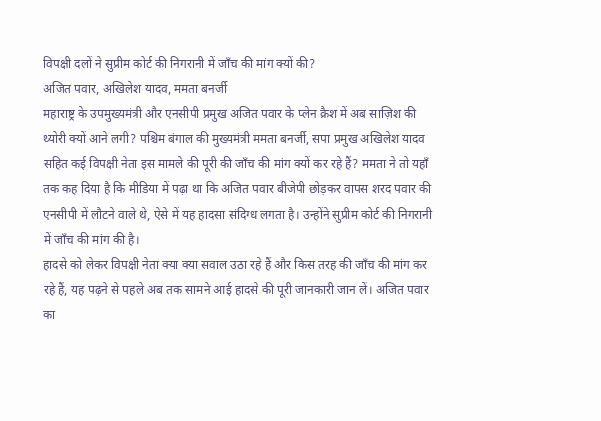विपक्षी दलों ने सुप्रीम कोर्ट की निगरानी में जाँच की मांग क्यों की?
अजित पवार, अखिलेश यादव, ममता बनर्जी
महाराष्ट्र के उपमुख्यमंत्री और एनसीपी प्रमुख अजित पवार के प्लेन क्रैश में अब साज़िश की थ्योरी क्यों आने लगी? पश्चिम बंगाल की मुख्यमंत्री ममता बनर्जी, सपा प्रमुख अखिलेश यादव सहित कई विपक्षी नेता इस मामले की पूरी की जाँच की मांग क्यों कर रहे हैं? ममता ने तो यहाँ तक कह दिया है कि मीडिया में पढ़ा था कि अजित पवार बीजेपी छोड़कर वापस शरद पवार की एनसीपी में लौटने वाले थे, ऐसे में यह हादसा संदिग्ध लगता है। उन्होंने सुप्रीम कोर्ट की निगरानी में जाँच की मांग की है।
हादसे को लेकर विपक्षी नेता क्या क्या सवाल उठा रहे हैं और किस तरह की जाँच की मांग कर रहे हैं, यह पढ़ने से पहले अब तक सामने आई हादसे की पूरी जानकारी जान लें। अजित पवार का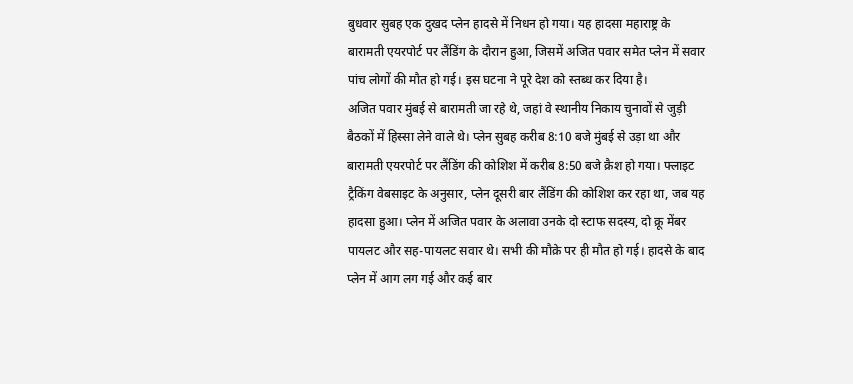बुधवार सुबह एक दुखद प्लेन हादसे में निधन हो गया। यह हादसा महाराष्ट्र के बारामती एयरपोर्ट पर लैंडिंग के दौरान हुआ, जिसमें अजित पवार समेत प्लेन में सवार पांच लोगों की मौत हो गई। इस घटना ने पूरे देश को स्तब्ध कर दिया है।
अजित पवार मुंबई से बारामती जा रहे थे, जहां वे स्थानीय निकाय चुनावों से जुड़ी बैठकों में हिस्सा लेने वाले थे। प्लेन सुबह करीब 8:10 बजे मुंबई से उड़ा था और बारामती एयरपोर्ट पर लैंडिंग की कोशिश में करीब 8:50 बजे क्रैश हो गया। फ्लाइट ट्रैकिंग वेबसाइट के अनुसार, प्लेन दूसरी बार लैंडिंग की कोशिश कर रहा था, जब यह हादसा हुआ। प्लेन में अजित पवार के अलावा उनके दो स्टाफ सदस्य, दो क्रू मेंबर पायलट और सह-पायलट सवार थे। सभी की मौक़े पर ही मौत हो गई। हादसे के बाद प्लेन में आग लग गई और कई बार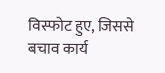विस्फोट हुए, जिससे बचाव कार्य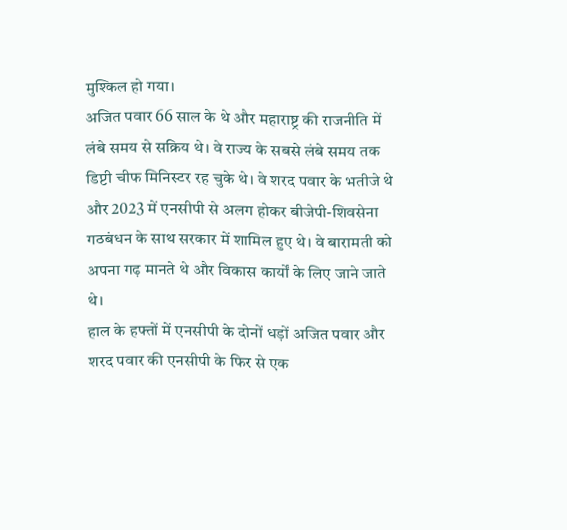मुश्किल हो गया।
अजित पवार 66 साल के थे और महाराष्ट्र की राजनीति में लंबे समय से सक्रिय थे। वे राज्य के सबसे लंबे समय तक डिप्टी चीफ मिनिस्टर रह चुके थे। वे शरद पवार के भतीजे थे और 2023 में एनसीपी से अलग होकर बीजेपी-शिवसेना गठबंधन के साथ सरकार में शामिल हुए थे। वे बारामती को अपना गढ़ मानते थे और विकास कार्यों के लिए जाने जाते थे।
हाल के हफ्तों में एनसीपी के दोनों धड़ों अजित पवार और शरद पवार की एनसीपी के फिर से एक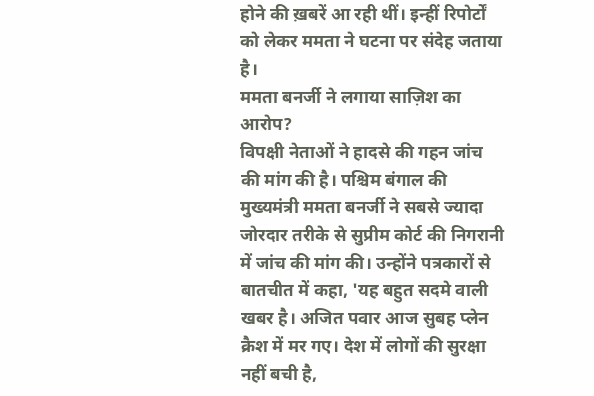होने की ख़बरें आ रही थीं। इन्हीं रिपोर्टों को लेकर ममता ने घटना पर संदेह जताया है।
ममता बनर्जी ने लगाया साज़िश का आरोप?
विपक्षी नेताओं ने हादसे की गहन जांच की मांग की है। पश्चिम बंगाल की मुख्यमंत्री ममता बनर्जी ने सबसे ज्यादा जोरदार तरीके से सुप्रीम कोर्ट की निगरानी में जांच की मांग की। उन्होंने पत्रकारों से बातचीत में कहा, 'यह बहुत सदमे वाली खबर है। अजित पवार आज सुबह प्लेन क्रैश में मर गए। देश में लोगों की सुरक्षा नहीं बची है,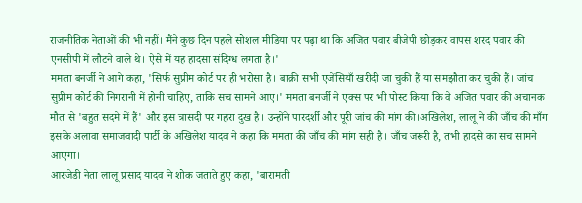राजनीतिक नेताओं की भी नहीं। मैंने कुछ दिन पहले सोशल मीडिया पर पढ़ा था कि अजित पवार बीजेपी छोड़कर वापस शरद पवार की एनसीपी में लौटने वाले थे। ऐसे में यह हादसा संदिग्ध लगता है।'
ममता बनर्जी ने आगे कहा, 'सिर्फ सुप्रीम कोर्ट पर ही भरोसा है। बाक़ी सभी एजेंसियाँ खरीदी जा चुकी हैं या समझौता कर चुकी हैं। जांच सुप्रीम कोर्ट की निगरानी में होनी चाहिए, ताकि सच सामने आए।' ममता बनर्जी ने एक्स पर भी पोस्ट किया कि वे अजित पवार की अचानक मौत से 'बहुत सदमे में हैं' और इस त्रासदी पर गहरा दुख है। उन्होंने पारदर्शी और पूरी जांच की मांग की।अखिलेश, लालू ने की जाँच की माँग
इसके अलावा समाजवादी पार्टी के अखिलेश यादव ने कहा कि ममता की जाँच की मांग सही है। जाँच जरूरी है, तभी हादसे का सच सामने आएगा।
आरजेडी नेता लालू प्रसाद यादव ने शोक जताते हुए कहा, 'बारामती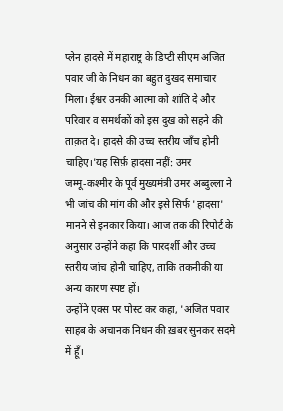प्लेन हादसे में महाराष्ट्र के डिप्टी सीएम अजित पवार जी के निधन का बहुत दुखद समाचार मिला। ईश्वर उनकी आत्मा को शांति दे और परिवार व समर्थकों को इस दुख को सहने की ताक़त दे। हादसे की उच्च स्तरीय जाँच होनी चाहिए।'यह सिर्फ़ हादसा नहीं: उमर
जम्मू-कश्मीर के पूर्व मुख्यमंत्री उमर अब्दुल्ला ने भी जांच की मांग की और इसे सिर्फ 'हादसा' मानने से इनकार किया। आज तक की रिपोर्ट के अनुसार उन्होंने कहा कि पारदर्शी और उच्च स्तरीय जांच होनी चाहिए, ताकि तकनीकी या अन्य कारण स्पष्ट हों।
उन्होंने एक्स पर पोस्ट कर कहा, 'अजित पवार साहब के अचानक निधन की ख़बर सुनकर सदमे में हूँ।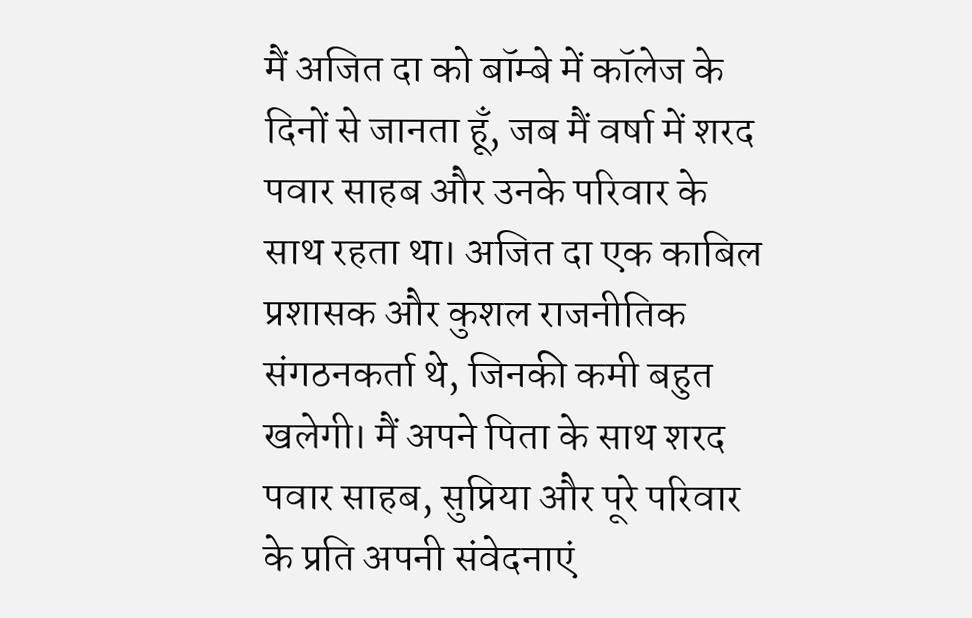मैं अजित दा को बॉम्बे में कॉलेज के दिनों से जानता हूँ, जब मैं वर्षा में शरद पवार साहब और उनके परिवार के साथ रहता था। अजित दा एक काबिल प्रशासक और कुशल राजनीतिक संगठनकर्ता थे, जिनकी कमी बहुत खलेगी। मैं अपने पिता के साथ शरद पवार साहब, सुप्रिया और पूरे परिवार के प्रति अपनी संवेदनाएं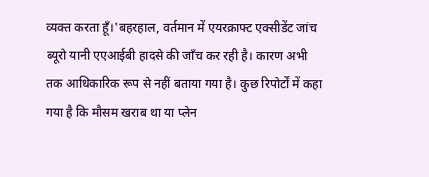व्यक्त करता हूँ।'बहरहाल, वर्तमान में एयरक्राफ्ट एक्सीडेंट जांच ब्यूरो यानी एएआईबी हादसे की जाँच कर रही है। कारण अभी तक आधिकारिक रूप से नहीं बताया गया है। कुछ रिपोर्टों में कहा गया है कि मौसम खराब था या प्लेन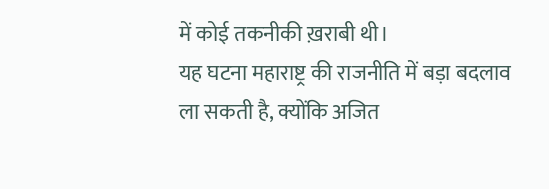में कोई तकनीकी ख़राबी थी।
यह घटना महाराष्ट्र की राजनीति में बड़ा बदलाव ला सकती है, क्योंकि अजित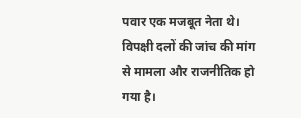पवार एक मजबूत नेता थे। विपक्षी दलों की जांच की मांग से मामला और राजनीतिक हो गया है।